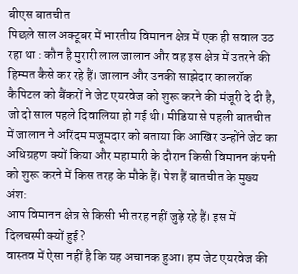बीएस बातचीत
पिछले साल अक्टूबर में भारतीय विमानन क्षेत्र में एक ही सवाल उठ रहा था : कौन है मुरारी लाल जालान और वह इस क्षेत्र में उतरने की हिम्मत कैसे कर रहे हैं। जालान और उनकी साझेदार कालरॉक कैपिटल को बैंकरों ने जेट एयरवेज को शुरू करने की मंजूरी दे दी है, जो दो साल पहले दिवालिया हो गई थी। मीडिया से पहली बातचीत में जालान ने अरिंदम मजूमदार को बताया कि आखिर उन्होंने जेट का अधिग्रहण क्यों किया और महामारी के दौरान किसी विमानन कंपनी को शुरू करने में किस तरह के मौके हैं। पेश हैं बातचीत के मुख्य अंश:
आप विमानन क्षेत्र से किसी भी तरह नहीं जुड़े रहे हैं। इस में दिलचस्पी क्यों हुई?
वास्तव में ऐसा नहीं है कि यह अचानक हुआ। हम जेट एयरवेज की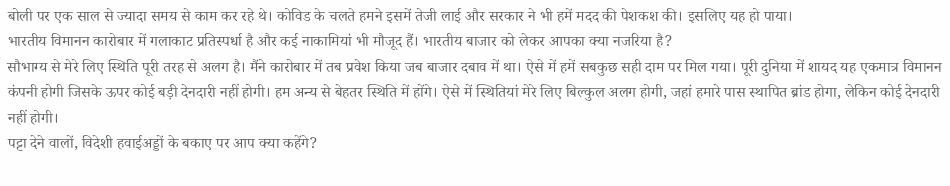बोली पर एक साल से ज्यादा समय से काम कर रहे थे। कोविड के चलते हमने इसमें तेजी लाई और सरकार ने भी हमें मदद की पेशकश की। इसलिए यह हो पाया।
भारतीय विमानन कारोबार में गलाकाट प्रतिस्पर्धा है और कई नाकामियां भी मौजूद हैं। भारतीय बाजार को लेकर आपका क्या नजरिया है?
सौभाग्य से मेरे लिए स्थिति पूरी तरह से अलग है। मैंने कारोबार में तब प्रवेश किया जब बाजार दबाव में था। ऐसे में हमें सबकुछ सही दाम पर मिल गया। पूरी दुनिया में शायद यह एकमात्र विमानन कंपनी होगी जिसके ऊपर कोई बड़ी देनदारी नहीं होगी। हम अन्य से बेहतर स्थिति में होंगे। ऐसे में स्थितियां मेरे लिए बिल्कुल अलग होगी, जहां हमारे पास स्थापित ब्रांड होगा, लेकिन कोई देनदारी नहीं होगी।
पट्टा देने वालों, विदेशी हवाईअड्डों के बकाए पर आप क्या कहेंगे?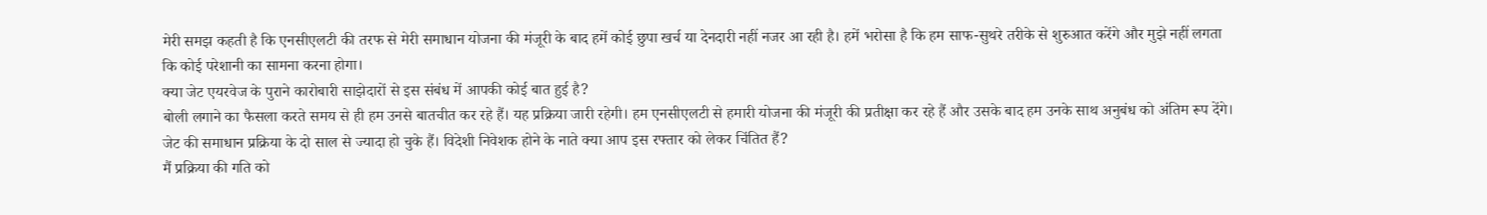मेरी समझ कहती है कि एनसीएलटी की तरफ से मेरी समाधान योजना की मंजूरी के बाद हमें कोई छुपा खर्च या देनदारी नहीं नजर आ रही है। हमें भरोसा है कि हम साफ-सुथरे तरीके से शुरुआत करेंगे और मुझे नहीं लगता कि कोई परेशानी का सामना करना होगा।
क्या जेट एयरवेज के पुराने कारोबारी साझेदारों से इस संबंध में आपकी कोई बात हुई है?
बोली लगाने का फैसला करते समय से ही हम उनसे बातचीत कर रहे हैं। यह प्रक्रिया जारी रहेगी। हम एनसीएलटी से हमारी योजना की मंजूरी की प्रतीक्षा कर रहे हैं और उसके बाद हम उनके साथ अनुबंध को अंतिम रूप देंगे।
जेट की समाधान प्रक्रिया के दो साल से ज्यादा हो चुके हैं। विदेशी निवेशक होने के नाते क्या आप इस रफ्तार को लेकर चिंतित हैं?
मैं प्रक्रिया की गति को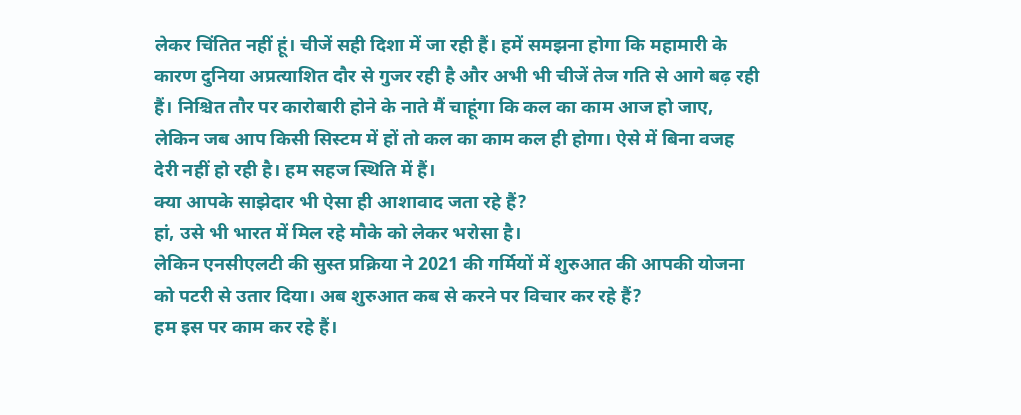लेकर चिंतित नहीं हूं। चीजें सही दिशा में जा रही हैं। हमें समझना होगा कि महामारी के कारण दुनिया अप्रत्याशित दौर से गुजर रही है और अभी भी चीजें तेज गति से आगे बढ़ रही हैं। निश्चित तौर पर कारोबारी होने के नाते मैं चाहूंगा कि कल का काम आज हो जाए, लेकिन जब आप किसी सिस्टम में हों तो कल का काम कल ही होगा। ऐसे में बिना वजह देरी नहीं हो रही है। हम सहज स्थिति में हैं।
क्या आपके साझेदार भी ऐसा ही आशावाद जता रहे हैं?
हां, उसे भी भारत में मिल रहे मौके को लेकर भरोसा है।
लेकिन एनसीएलटी की सुस्त प्रक्रिया ने 2021 की गर्मियों में शुरुआत की आपकी योजना को पटरी से उतार दिया। अब शुरुआत कब से करने पर विचार कर रहे हैं?
हम इस पर काम कर रहे हैं।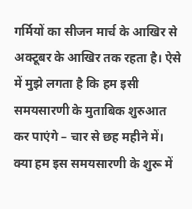गर्मियों का सीजन मार्च के आखिर से अक्टूबर के आखिर तक रहता है। ऐसे में मुझे लगता है कि हम इसी समयसारणी के मुताबिक शुरुआत कर पाएंगे – चार से छह महीने में। क्या हम इस समयसारणी के शुरू में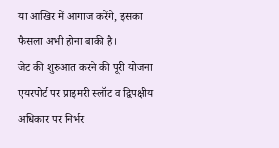या आखिर में आगाज करेंगे, इसका फैसला अभी होना बाकी है।
जेट की शुरुआत करने की पूरी योजना एयरपोर्ट पर प्राइमरी स्लॉट व द्विपक्षीय अधिकार पर निर्भर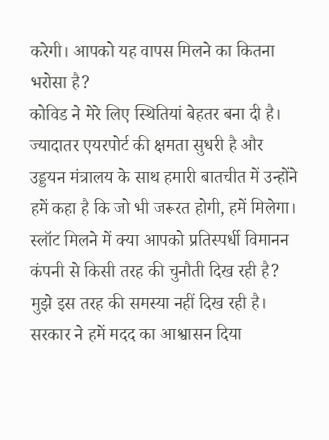करेगी। आपको यह वापस मिलने का कितना भरोसा है?
कोविड ने मेरे लिए स्थितियां बेहतर बना दी है। ज्यादातर एयरपोर्ट की क्षमता सुधरी है और उड्डयन मंत्रालय के साथ हमारी बातचीत में उन्होंने हमें कहा है कि जो भी जरूरत होगी, हमें मिलेगा।
स्लॉट मिलने में क्या आपको प्रतिस्पर्धी विमानन कंपनी से किसी तरह की चुनौती दिख रही है?
मुझे इस तरह की समस्या नहीं दिख रही है। सरकार ने हमें मदद का आश्वासन दिया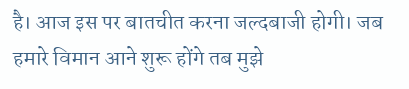है। आज इस पर बातचीत करना जल्दबाजी होगी। जब हमारे विमान आने शुरू होंगे तब मुझे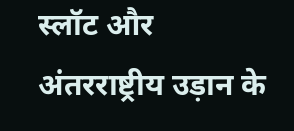स्लॉट और अंतरराष्ट्रीय उड़ान के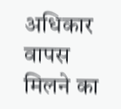अधिकार वापस मिलने का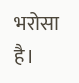भरोसा है।